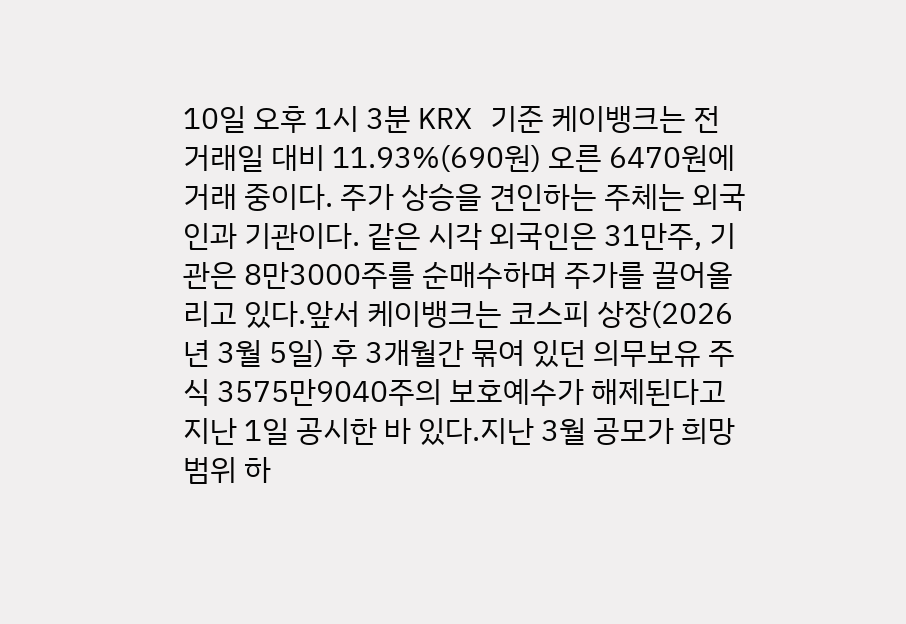10일 오후 1시 3분 KRX 기준 케이뱅크는 전 거래일 대비 11.93%(690원) 오른 6470원에 거래 중이다. 주가 상승을 견인하는 주체는 외국인과 기관이다. 같은 시각 외국인은 31만주, 기관은 8만3000주를 순매수하며 주가를 끌어올리고 있다.앞서 케이뱅크는 코스피 상장(2026년 3월 5일) 후 3개월간 묶여 있던 의무보유 주식 3575만9040주의 보호예수가 해제된다고 지난 1일 공시한 바 있다.지난 3월 공모가 희망 범위 하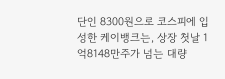단인 8300원으로 코스피에 입성한 케이뱅크는, 상장 첫날 1억8148만주가 넘는 대량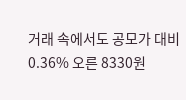거래 속에서도 공모가 대비 0.36% 오른 8330원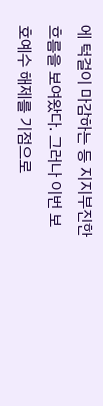에 턱걸이 마감하는 등 지지부진한 흐름을 보여왔다. 그러나 이번 보호예수 해제를 기점으로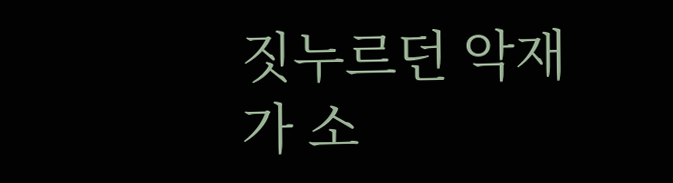짓누르던 악재가 소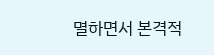멸하면서 본격적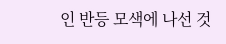인 반등 모색에 나선 것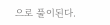으로 풀이된다.